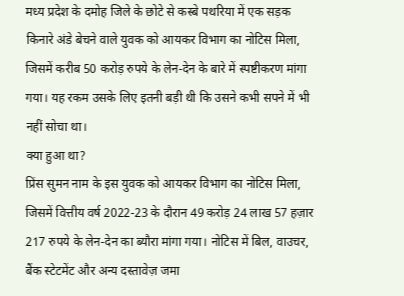मध्य प्रदेश के दमोह जिले के छोटे से कस्बे पथरिया में एक सड़क किनारे अंडे बेचने वाले युवक को आयकर विभाग का नोटिस मिला, जिसमें करीब 50 करोड़ रुपये के लेन-देन के बारे में स्पष्टीकरण मांगा गया। यह रकम उसके लिए इतनी बड़ी थी कि उसने कभी सपने में भी नहीं सोचा था।
क्या हुआ था?
प्रिंस सुमन नाम के इस युवक को आयकर विभाग का नोटिस मिला, जिसमें वित्तीय वर्ष 2022-23 के दौरान 49 करोड़ 24 लाख 57 हज़ार 217 रुपये के लेन-देन का ब्यौरा मांगा गया। नोटिस में बिल, वाउचर, बैंक स्टेटमेंट और अन्य दस्तावेज़ जमा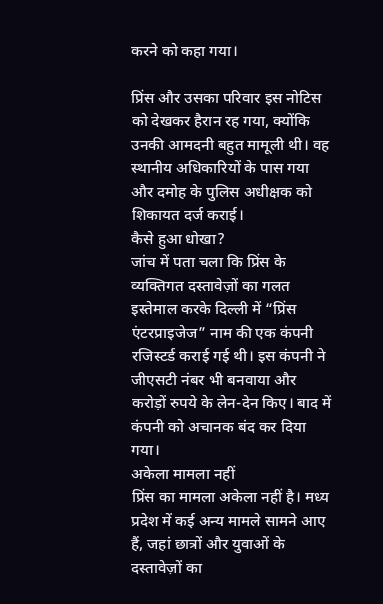करने को कहा गया।

प्रिंस और उसका परिवार इस नोटिस को देखकर हैरान रह गया, क्योंकि उनकी आमदनी बहुत मामूली थी। वह स्थानीय अधिकारियों के पास गया और दमोह के पुलिस अधीक्षक को शिकायत दर्ज कराई।
कैसे हुआ धोखा?
जांच में पता चला कि प्रिंस के व्यक्तिगत दस्तावेज़ों का गलत इस्तेमाल करके दिल्ली में “प्रिंस एंटरप्राइजेज” नाम की एक कंपनी रजिस्टर्ड कराई गई थी। इस कंपनी ने जीएसटी नंबर भी बनवाया और करोड़ों रुपये के लेन-देन किए। बाद में कंपनी को अचानक बंद कर दिया गया।
अकेला मामला नहीं
प्रिंस का मामला अकेला नहीं है। मध्य प्रदेश में कई अन्य मामले सामने आए हैं, जहां छात्रों और युवाओं के दस्तावेज़ों का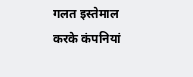गलत इस्तेमाल करके कंपनियां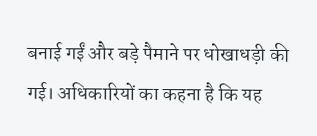बनाई गईं और बड़े पैमाने पर धोखाधड़ी की गई। अधिकारियों का कहना है कि यह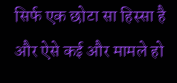सिर्फ एक छोटा सा हिस्सा है और ऐसे कई और मामले हो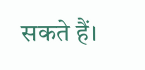सकते हैं।